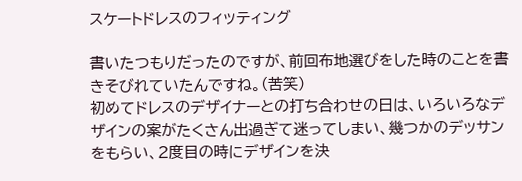スケートドレスのフィッティング

書いたつもりだったのですが、前回布地選びをした時のことを書きそびれていたんですね。(苦笑)
初めてドレスのデザイナーとの打ち合わせの日は、いろいろなデザインの案がたくさん出過ぎて迷ってしまい、幾つかのデッサンをもらい、2度目の時にデザインを決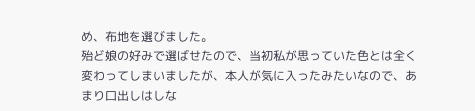め、布地を選びました。
殆ど娘の好みで選ばせたので、当初私が思っていた色とは全く変わってしまいましたが、本人が気に入ったみたいなので、あまり口出しはしな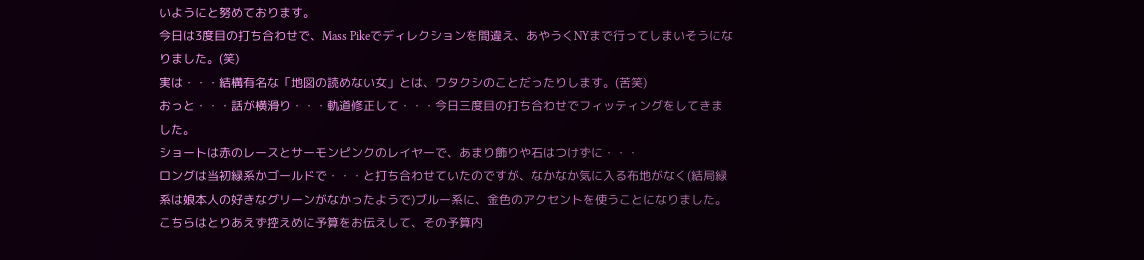いようにと努めております。
今日は3度目の打ち合わせで、Mass Pikeでディレクションを間違え、あやうくNYまで行ってしまいそうになりました。(笑)
実は・・・結構有名な「地図の読めない女」とは、ワタクシのことだったりします。(苦笑)
おっと・・・話が横滑り・・・軌道修正して・・・今日三度目の打ち合わせでフィッティングをしてきました。
ショートは赤のレースとサーモンピンクのレイヤーで、あまり飾りや石はつけずに・・・
ロングは当初緑系かゴールドで・・・と打ち合わせていたのですが、なかなか気に入る布地がなく(結局緑系は娘本人の好きなグリーンがなかったようで)ブルー系に、金色のアクセントを使うことになりました。
こちらはとりあえず控えめに予算をお伝えして、その予算内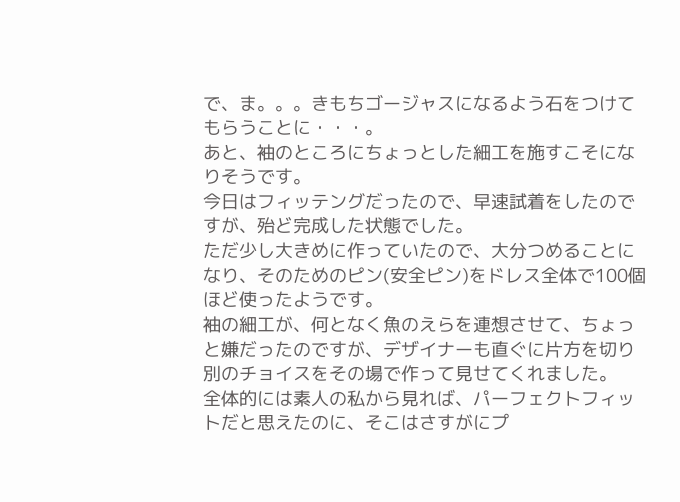で、ま。。。きもちゴージャスになるよう石をつけてもらうことに・・・。
あと、袖のところにちょっとした細工を施すこそになりそうです。
今日はフィッテングだったので、早速試着をしたのですが、殆ど完成した状態でした。
ただ少し大きめに作っていたので、大分つめることになり、そのためのピン(安全ピン)をドレス全体で100個ほど使ったようです。
袖の細工が、何となく魚のえらを連想させて、ちょっと嫌だったのですが、デザイナーも直ぐに片方を切り別のチョイスをその場で作って見せてくれました。
全体的には素人の私から見れば、パーフェクトフィットだと思えたのに、そこはさすがにプ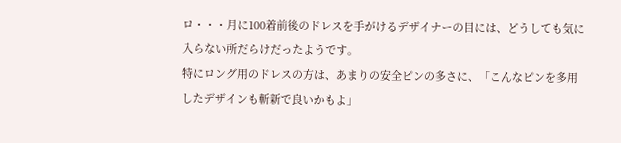ロ・・・月に100着前後のドレスを手がけるデザイナーの目には、どうしても気に入らない所だらけだったようです。
特にロング用のドレスの方は、あまりの安全ピンの多さに、「こんなピンを多用したデザインも斬新で良いかもよ」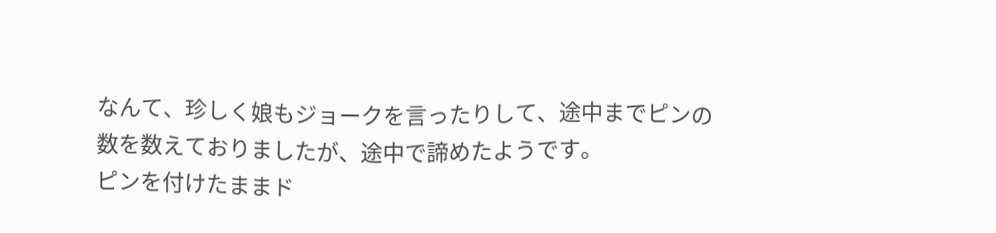なんて、珍しく娘もジョークを言ったりして、途中までピンの数を数えておりましたが、途中で諦めたようです。
ピンを付けたままド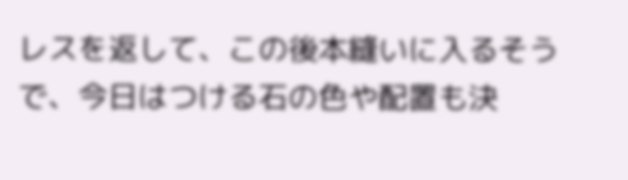レスを返して、この後本縫いに入るそうで、今日はつける石の色や配置も決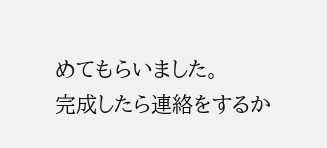めてもらいました。
完成したら連絡をするか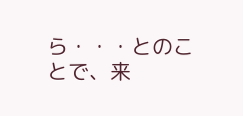ら・・・とのことで、来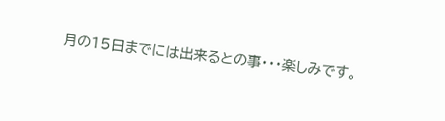月の15日までには出来るとの事・・・楽しみです。